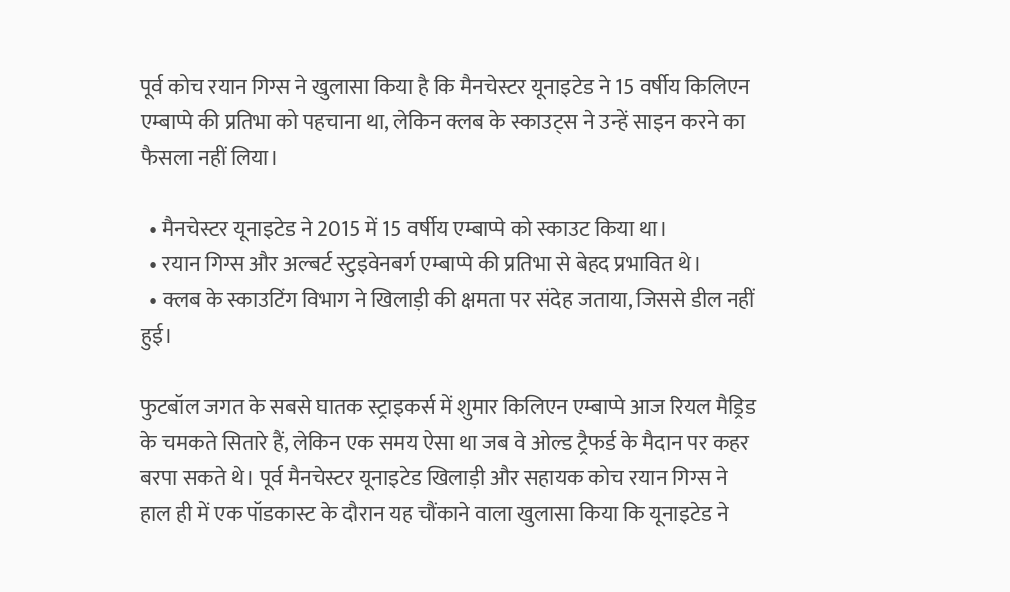पूर्व कोच रयान गिग्स ने खुलासा किया है कि मैनचेस्टर यूनाइटेड ने 15 वर्षीय किलिएन एम्बाप्पे की प्रतिभा को पहचाना था, लेकिन क्लब के स्काउट्स ने उन्हें साइन करने का फैसला नहीं लिया।

  • मैनचेस्टर यूनाइटेड ने 2015 में 15 वर्षीय एम्बाप्पे को स्काउट किया था।
  • रयान गिग्स और अल्बर्ट स्टुइवेनबर्ग एम्बाप्पे की प्रतिभा से बेहद प्रभावित थे।
  • क्लब के स्काउटिंग विभाग ने खिलाड़ी की क्षमता पर संदेह जताया, जिससे डील नहीं हुई।

फुटबॉल जगत के सबसे घातक स्ट्राइकर्स में शुमार किलिएन एम्बाप्पे आज रियल मैड्रिड के चमकते सितारे हैं, लेकिन एक समय ऐसा था जब वे ओल्ड ट्रैफर्ड के मैदान पर कहर बरपा सकते थे। पूर्व मैनचेस्टर यूनाइटेड खिलाड़ी और सहायक कोच रयान गिग्स ने हाल ही में एक पॉडकास्ट के दौरान यह चौंकाने वाला खुलासा किया कि यूनाइटेड ने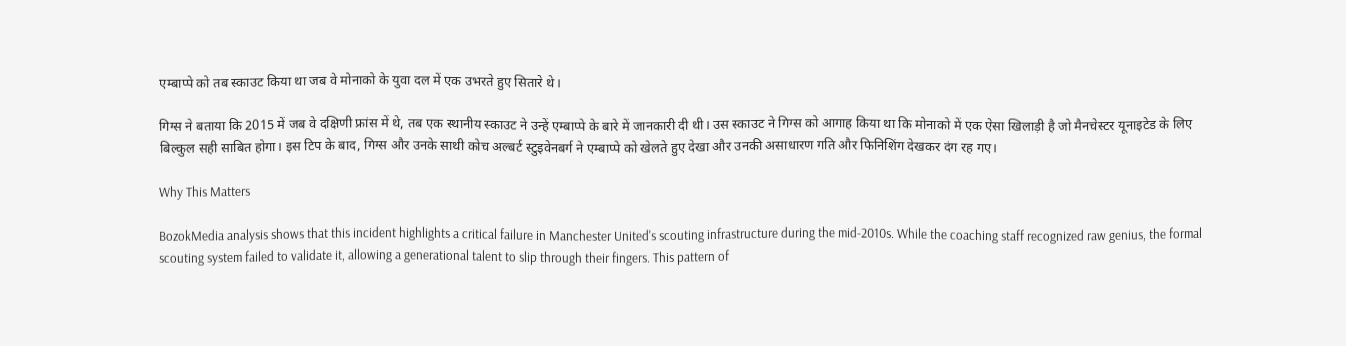एम्बाप्पे को तब स्काउट किया था जब वे मोनाको के युवा दल में एक उभरते हुए सितारे थे।

गिग्स ने बताया कि 2015 में जब वे दक्षिणी फ्रांस में थे, तब एक स्थानीय स्काउट ने उन्हें एम्बाप्पे के बारे में जानकारी दी थी। उस स्काउट ने गिग्स को आगाह किया था कि मोनाको में एक ऐसा खिलाड़ी है जो मैनचेस्टर यूनाइटेड के लिए बिल्कुल सही साबित होगा। इस टिप के बाद, गिग्स और उनके साथी कोच अल्बर्ट स्टुइवेनबर्ग ने एम्बाप्पे को खेलते हुए देखा और उनकी असाधारण गति और फिनिशिंग देखकर दंग रह गए।

Why This Matters

BozokMedia analysis shows that this incident highlights a critical failure in Manchester United's scouting infrastructure during the mid-2010s. While the coaching staff recognized raw genius, the formal scouting system failed to validate it, allowing a generational talent to slip through their fingers. This pattern of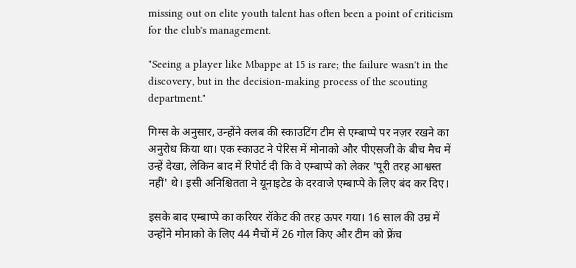missing out on elite youth talent has often been a point of criticism for the club's management.

"Seeing a player like Mbappe at 15 is rare; the failure wasn't in the discovery, but in the decision-making process of the scouting department."

गिग्स के अनुसार, उन्होंने क्लब की स्काउटिंग टीम से एम्बाप्पे पर नज़र रखने का अनुरोध किया था। एक स्काउट ने पेरिस में मोनाको और पीएसजी के बीच मैच में उन्हें देखा, लेकिन बाद में रिपोर्ट दी कि वे एम्बाप्पे को लेकर 'पूरी तरह आश्वस्त नहीं' थे। इसी अनिश्चितता ने यूनाइटेड के दरवाजे एम्बाप्पे के लिए बंद कर दिए।

इसके बाद एम्बाप्पे का करियर रॉकेट की तरह ऊपर गया। 16 साल की उम्र में उन्होंने मोनाको के लिए 44 मैचों में 26 गोल किए और टीम को फ्रेंच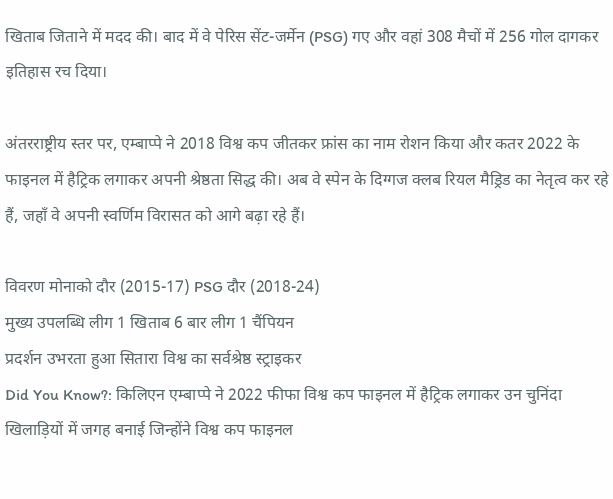खिताब जिताने में मदद की। बाद में वे पेरिस सेंट-जर्मेन (PSG) गए और वहां 308 मैचों में 256 गोल दागकर इतिहास रच दिया।

अंतरराष्ट्रीय स्तर पर, एम्बाप्पे ने 2018 विश्व कप जीतकर फ्रांस का नाम रोशन किया और कतर 2022 के फाइनल में हैट्रिक लगाकर अपनी श्रेष्ठता सिद्ध की। अब वे स्पेन के दिग्गज क्लब रियल मैड्रिड का नेतृत्व कर रहे हैं, जहाँ वे अपनी स्वर्णिम विरासत को आगे बढ़ा रहे हैं।

विवरण मोनाको दौर (2015-17) PSG दौर (2018-24)
मुख्य उपलब्धि लीग 1 खिताब 6 बार लीग 1 चैंपियन
प्रदर्शन उभरता हुआ सितारा विश्व का सर्वश्रेष्ठ स्ट्राइकर
Did You Know?: किलिएन एम्बाप्पे ने 2022 फीफा विश्व कप फाइनल में हैट्रिक लगाकर उन चुनिंदा खिलाड़ियों में जगह बनाई जिन्होंने विश्व कप फाइनल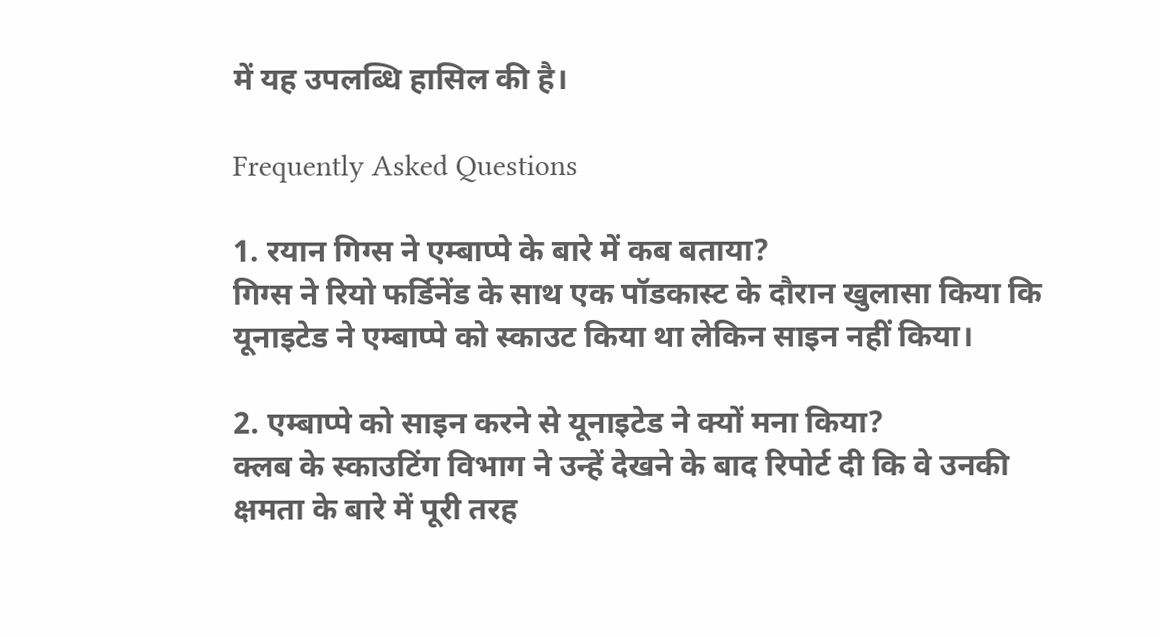में यह उपलब्धि हासिल की है।

Frequently Asked Questions

1. रयान गिग्स ने एम्बाप्पे के बारे में कब बताया?
गिग्स ने रियो फर्डिनेंड के साथ एक पॉडकास्ट के दौरान खुलासा किया कि यूनाइटेड ने एम्बाप्पे को स्काउट किया था लेकिन साइन नहीं किया।

2. एम्बाप्पे को साइन करने से यूनाइटेड ने क्यों मना किया?
क्लब के स्काउटिंग विभाग ने उन्हें देखने के बाद रिपोर्ट दी कि वे उनकी क्षमता के बारे में पूरी तरह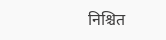निश्चित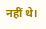नहीं थे।